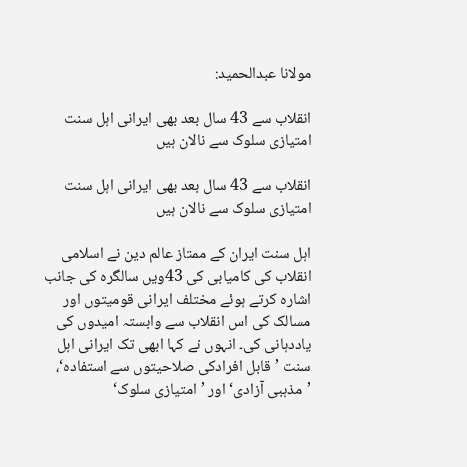مولانا عبدالحمید:

انقلاب سے 43 سال بعد بھی ایرانی اہل سنت امتیازی سلوک سے نالان ہیں

انقلاب سے 43 سال بعد بھی ایرانی اہل سنت امتیازی سلوک سے نالان ہیں

اہل سنت ایران کے ممتاز عالم دین نے اسلامی انقلاب کی کامیابی کی 43ویں سالگرہ کی جانب اشارہ کرتے ہوئے مختلف ایرانی قومیتوں اور مسالک کی اس انقلاب سے وابستہ امیدوں کی یاددہانی کی۔ انہوں نے کہا ابھی تک ایرانی اہل سنت ’قابل افرادکی صلاحیتوں سے استفادہ‘، ’مذہبی آزادی‘ اور ’امتیازی سلوک‘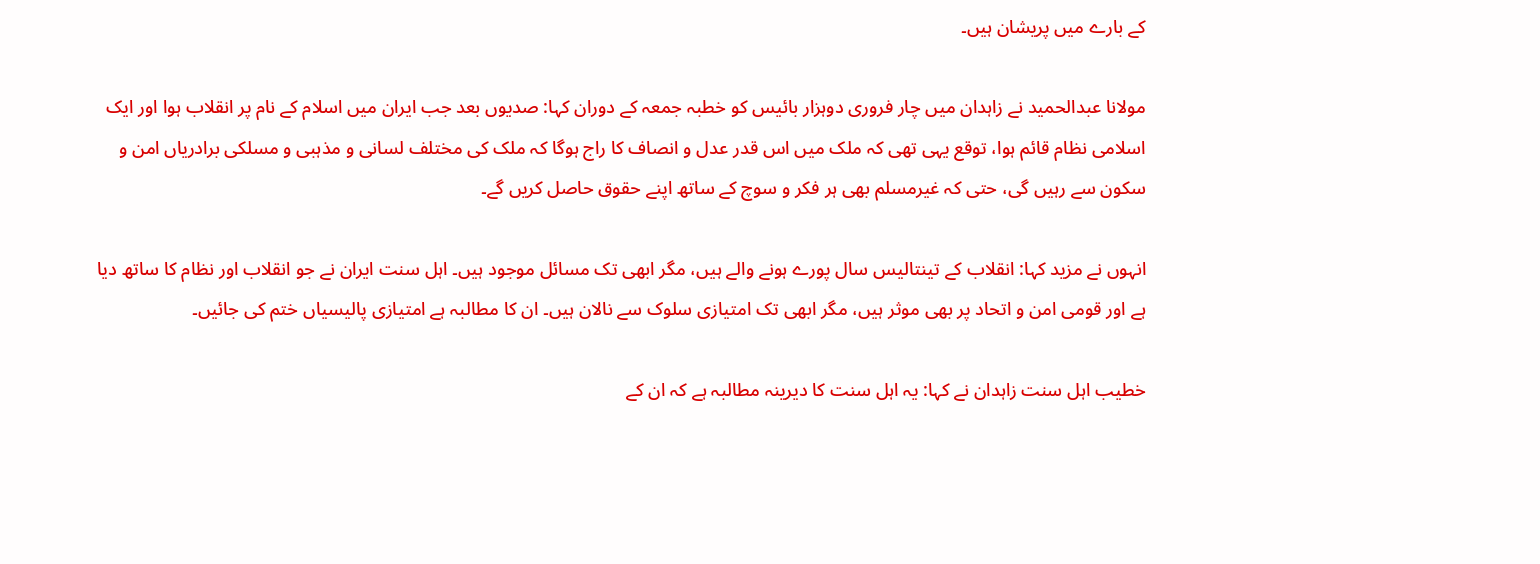کے بارے میں پریشان ہیں۔

مولانا عبدالحمید نے زاہدان میں چار فروری دوہزار بائیس کو خطبہ جمعہ کے دوران کہا: صدیوں بعد جب ایران میں اسلام کے نام پر انقلاب ہوا اور ایک اسلامی نظام قائم ہوا، توقع یہی تھی کہ ملک میں اس قدر عدل و انصاف کا راج ہوگا کہ ملک کی مختلف لسانی و مذہبی و مسلکی برادریاں امن و سکون سے رہیں گی، حتی کہ غیرمسلم بھی ہر فکر و سوچ کے ساتھ اپنے حقوق حاصل کریں گے۔

انہوں نے مزید کہا: انقلاب کے تینتالیس سال پورے ہونے والے ہیں، مگر ابھی تک مسائل موجود ہیں۔ اہل سنت ایران نے جو انقلاب اور نظام کا ساتھ دیا ہے اور قومی امن و اتحاد پر بھی موثر ہیں، مگر ابھی تک امتیازی سلوک سے نالان ہیں۔ ان کا مطالبہ ہے امتیازی پالیسیاں ختم کی جائیں۔

خطیب اہل سنت زاہدان نے کہا: یہ اہل سنت کا دیرینہ مطالبہ ہے کہ ان کے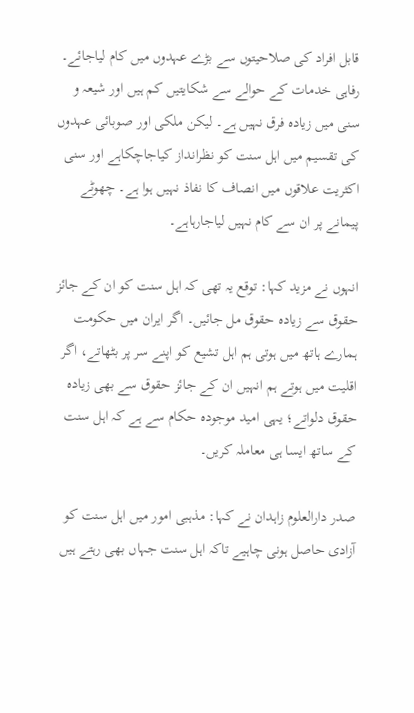قابل افراد کی صلاحیتوں سے بڑے عہدوں میں کام لیاجائے۔ رفاہی خدمات کے حوالے سے شکایتیں کم ہیں اور شیعہ و سنی میں زیادہ فرق نہیں ہے۔ لیکن ملکی اور صوبائی عہدوں کی تقسیم میں اہل سنت کو نظرانداز کیاجاچکاہے اور سنی اکثریت علاقوں میں انصاف کا نفاذ نہیں ہوا ہے۔ چھوٹے پیمانے پر ان سے کام نہیں لیاجارہاہے۔

انہوں نے مزید کہا: توقع یہ تھی کہ اہل سنت کو ان کے جائز حقوق سے زیادہ حقوق مل جائیں۔ اگر ایران میں حکومت ہمارے ہاتھ میں ہوتی ہم اہل تشیع کو اپنے سر پر بٹھاتے، اگر اقلیت میں ہوتے ہم انہیں ان کے جائز حقوق سے بھی زیادہ حقوق دلواتے؛ یہی امید موجودہ حکام سے ہے کہ اہل سنت کے ساتھ ایسا ہی معاملہ کریں۔

صدر دارالعلوم زاہدان نے کہا: مذہبی امور میں اہل سنت کو آزادی حاصل ہونی چاہیے تاکہ اہل سنت جہاں بھی رہتے ہیں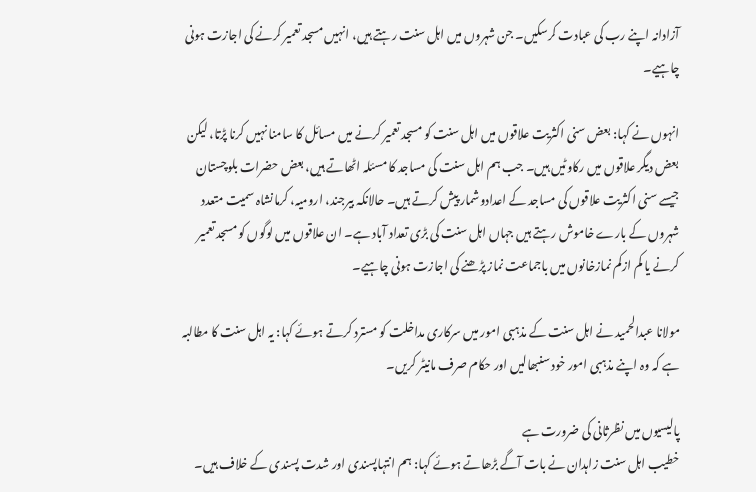آزادانہ اپنے رب کی عبادت کرسکیں۔ جن شہروں میں اہل سنت رہتے ہیں، انہیں مسجد تعمیر کرنے کی اجازت ہونی چاہیے۔

انہوں نے کہا: بعض سنی اکثریت علاقوں میں اہل سنت کو مسجد تعمیر کرنے میں مسائل کا سامنا نہیں کرنا پڑتا، لیکن بعض دیگر علاقوں میں رکاوٹیں ہیں۔ جب ہم اہل سنت کی مساجد کا مسئلہ اٹھاتے ہیں، بعض حضرات بلوچستان جیسے سنی اکثریت علاقوں کی مساجد کے اعدادوشمار پیش کرتے ہیں۔ حالانکہ بیرجند، ارومیہ، کرمانشاہ سمیت متعدد شہروں کے بارے خاموش رہتے ہیں جہاں اہل سنت کی بڑی تعداد آباد ہے۔ ان علاقوں میں لوگوں کو مسجد تعمیر کرنے یا کم ازکم نمازخانوں میں باجماعت نماز پڑھنے کی اجازت ہونی چاہیے۔

مولانا عبدالحمید نے اہل سنت کے مذہبی امور میں سرکاری مداخلت کو مسترد کرتے ہوئے کہا: یہ اہل سنت کا مطالبہ ہے کہ وہ اپنے مذہبی امور خود سنبھالیں اور حکام صرف مانیٹر کریں۔

پالیسیوں میں نظرثانی کی ضرورت ہے
خطیب اہل سنت زاہدان نے بات آگے بڑھاتے ہوئے کہا: ہم انتہاپسندی اور شدت پسندی کے خلاف ہیں۔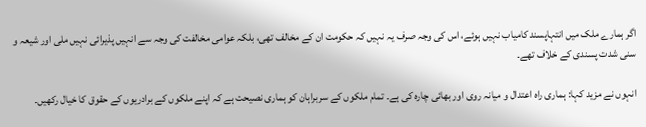اگر ہمارے ملک میں انتہاپسند کامیاب نہیں ہوئے، اس کی وجہ صرف یہ نہیں کہ حکومت ان کے مخالف تھی، بلکہ عوامی مخالفت کی وجہ سے انہیں پذیرائی نہیں ملی اور شیعہ و سنی شدت پسندی کے خلاف تھے۔

انہوں نے مزید کہا: ہماری راہ اعتدال و میانہ روی اور بھائی چارہ کی ہے۔ تمام ملکوں کے سربراہان کو ہماری نصیحت ہے کہ اپنے ملکوں کے برادریوں کے حقوق کا خیال رکھیں۔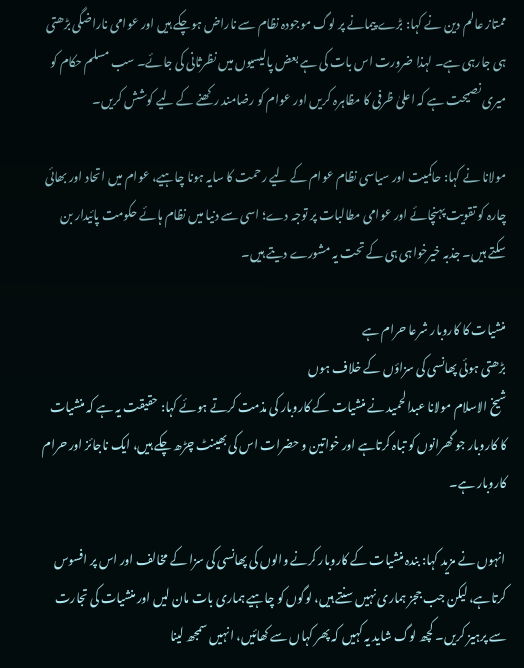ممتاز عالم دین نے کہا: بڑے پیمانے پر لوگ موجودہ نظام سے ناراض ہوچکے ہیں اور عوامی ناراضگی بڑھتی ہی جارہی ہے۔ لہذا ضرورت اس بات کی ہے بعض پالیسیوں میں نظرثانی کی جائے۔ سب مسلم حکام کو میری نصیحت ہے کہ اعلیٰ ظرفی کا مظاہرہ کریں اور عوام کو رضامند رکھنے کے لیے کوشش کریں۔

مولانا نے کہا: حاکمیت اور سیاسی نظام عوام کے لیے رحمت کا سایہ ہونا چاہیے، عوام میں اتحاد اور بھائی چارہ کو تقویت پہنچائے اور عوامی مطالبات پر توجہ دے؛ اسی سے دنیا میں نظام ہائے حکومت پائیدار بن سکتے ہیں۔ جذبہ خیرخواہی ہی کے تحت یہ مشورے دیتے ہیں۔

منشیات کا کاروبار شرعا حرام ہے
بڑھتی ہوئی پھانسی کی سزاؤں کے خلاف ہوں
شیخ الاسلام مولانا عبدالحمید نے منشیات کے کاروبار کی مذمت کرتے ہوئے کہا: حقیقت یہ ہے کہ منشیات کا کاروبار جو گھرانوں کو تباہ کرتاہے اور خواتین و حضرات اس کی بھینٹ چڑھ چکے ہیں، ایک ناجائز اور حرام کاروبار ہے۔

انہوں نے مزید کہا: بندہ منشیات کے کاروبار کرنے والوں کی پھانسی کی سزا کے مخالف اور اس پر افسوس کرتاہے، لیکن جب ججز ہماری نہیں سنتے ہیں، لوگوں کو چاہیے ہماری بات مان لیں اور منشیات کی تجارت سے پرہیز کریں۔ کچھ لوگ شاید یہ کہیں کہ پھر کہاں سے کھائیں، انہیں سمجھ لینا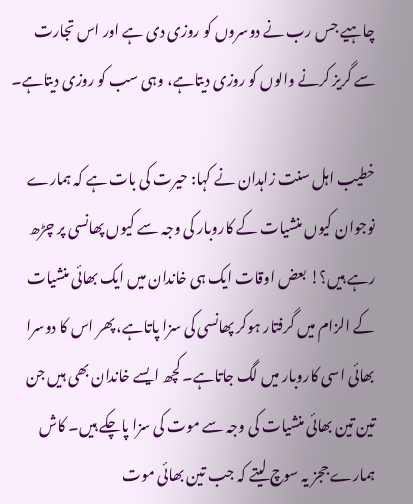چاہیے جس رب نے دوسروں کو روزی دی ہے اور اس تجارت سے گریز کرنے والوں کو روزی دیتاہے، وہی سب کو روزی دیتاہے۔

خطیب اہل سنت زاہدان نے کہا: حیرت کی بات ہے کہ ہمارے نوجوان کیوں منشیات کے کاروبار کی وجہ سے کیوں پھانسی پر چڑھ رہے ہیں؟! بعض اوقات ایک ہی خاندان میں ایک بھائی منشیات کے الزام میں گرفتار ہوکر پھانسی کی سزا پاتاہے، پھر اس کا دوسرا بھائی اسی کاروبار میں لگ جاتاہے۔ کچھ ایسے خاندان بھی ہیں جن تین تین بھائی منشیات کی وجہ سے موت کی سزا پاچکے ہیں۔ کاش ہمارے ججز یہ سوچ لیتے کہ جب تین بھائی موت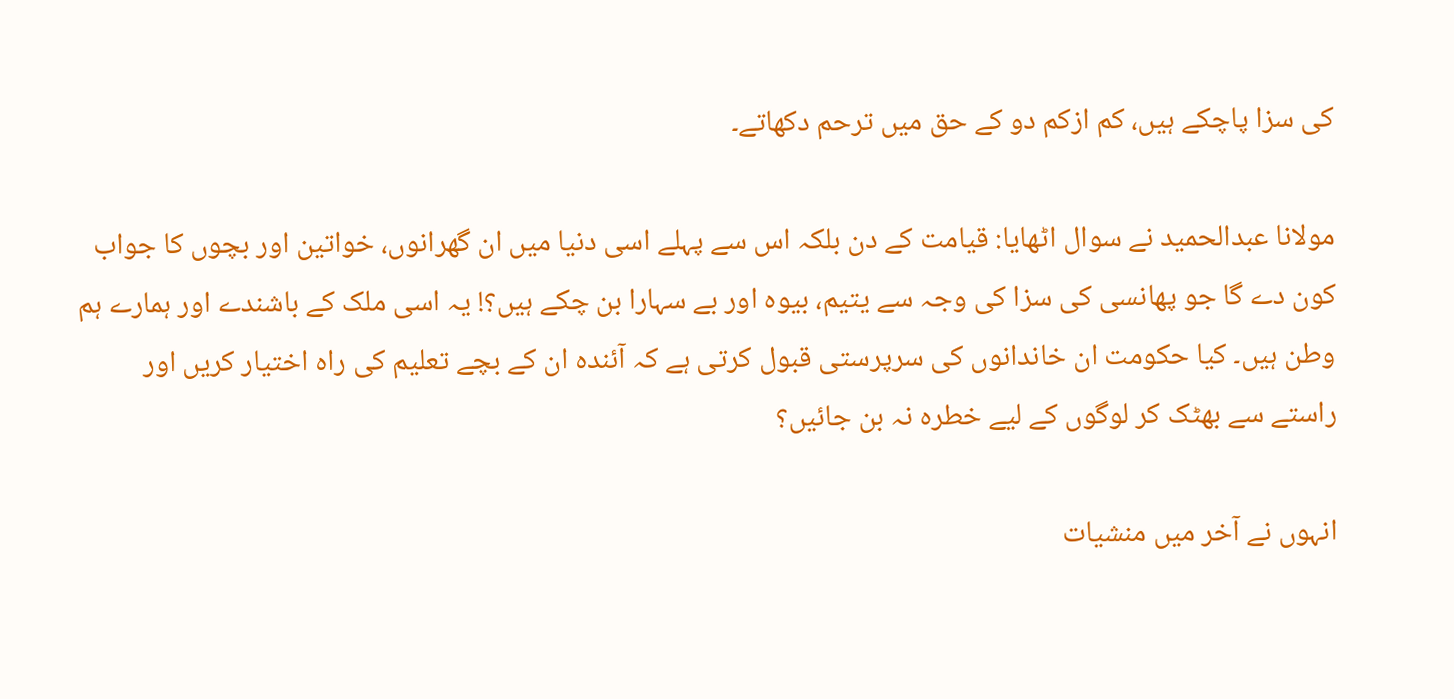کی سزا پاچکے ہیں، کم ازکم دو کے حق میں ترحم دکھاتے۔

مولانا عبدالحمید نے سوال اٹھایا: قیامت کے دن بلکہ اس سے پہلے اسی دنیا میں ان گھرانوں، خواتین اور بچوں کا جواب کون دے گا جو پھانسی کی سزا کی وجہ سے یتیم، بیوہ اور بے سہارا بن چکے ہیں؟! یہ اسی ملک کے باشندے اور ہمارے ہم وطن ہیں۔ کیا حکومت ان خاندانوں کی سرپرستی قبول کرتی ہے کہ آئندہ ان کے بچے تعلیم کی راہ اختیار کریں اور راستے سے بھٹک کر لوگوں کے لیے خطرہ نہ بن جائیں؟

انہوں نے آخر میں منشیات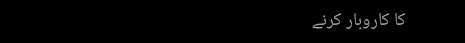کا کاروبار کرنے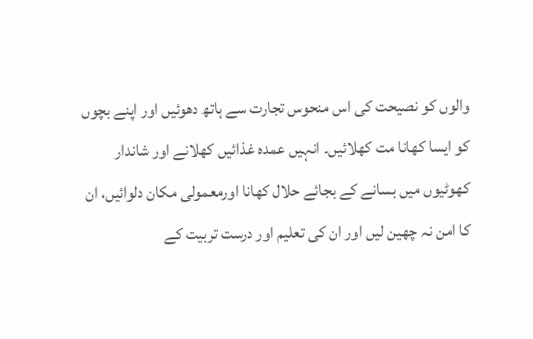والوں کو نصیحت کی اس منحوس تجارت سے ہاتھ دھوئیں اور اپنے بچوں کو ایسا کھانا مت کھلائیں۔ انہیں عمدہ غذائیں کھلانے اور شاندار کھوٹیوں میں بسانے کے بجائے حلال کھانا اورمعمولی مکان دلوائیں، ان کا امن نہ چھین لیں اور ان کی تعلیم اور درست تربیت کے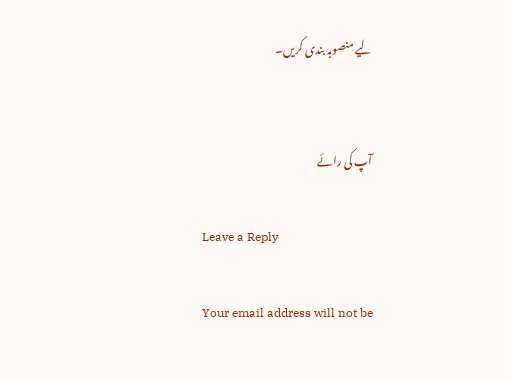لیے منصوبہ بندی کریں۔


آپ کی رائے

Leave a Reply

Your email address will not be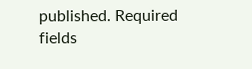published. Required fields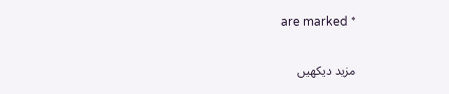are marked *

مزید دیکهیں